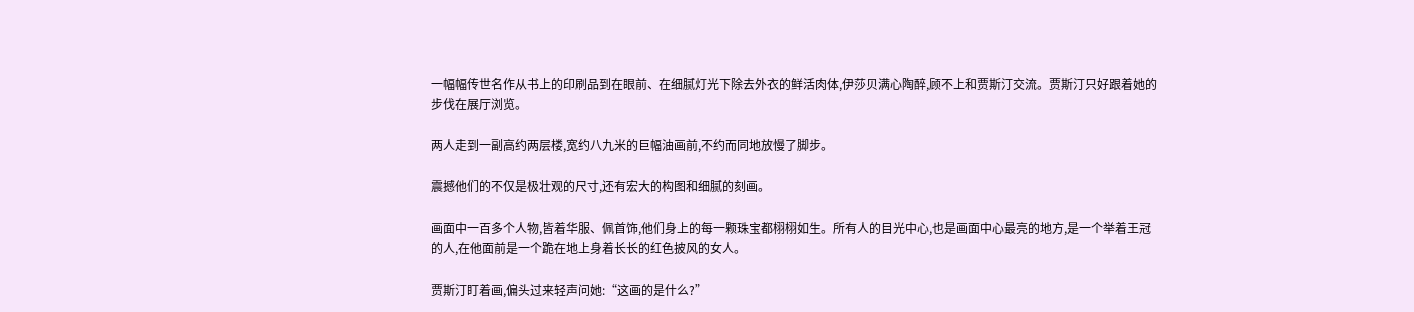一幅幅传世名作从书上的印刷品到在眼前、在细腻灯光下除去外衣的鲜活肉体,伊莎贝满心陶醉,顾不上和贾斯汀交流。贾斯汀只好跟着她的步伐在展厅浏览。

两人走到一副高约两层楼,宽约八九米的巨幅油画前,不约而同地放慢了脚步。

震撼他们的不仅是极壮观的尺寸,还有宏大的构图和细腻的刻画。

画面中一百多个人物,皆着华服、佩首饰,他们身上的每一颗珠宝都栩栩如生。所有人的目光中心,也是画面中心最亮的地方,是一个举着王冠的人,在他面前是一个跪在地上身着长长的红色披风的女人。

贾斯汀盯着画,偏头过来轻声问她:“这画的是什么?”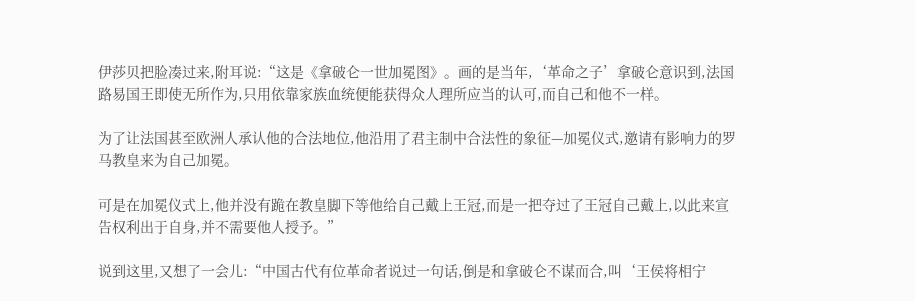伊莎贝把脸凑过来,附耳说:“这是《拿破仑一世加冕图》。画的是当年,‘革命之子’拿破仑意识到,法国路易国王即使无所作为,只用依靠家族血统便能获得众人理所应当的认可,而自己和他不一样。

为了让法国甚至欧洲人承认他的合法地位,他沿用了君主制中合法性的象征—加冕仪式,邀请有影响力的罗马教皇来为自己加冕。

可是在加冕仪式上,他并没有跪在教皇脚下等他给自己戴上王冠,而是一把夺过了王冠自己戴上,以此来宣告权利出于自身,并不需要他人授予。”

说到这里,又想了一会儿:“中国古代有位革命者说过一句话,倒是和拿破仑不谋而合,叫‘王侯将相宁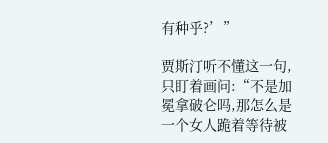有种乎?’”

贾斯汀听不懂这一句,只盯着画问:“不是加冕拿破仑吗,那怎么是一个女人跪着等待被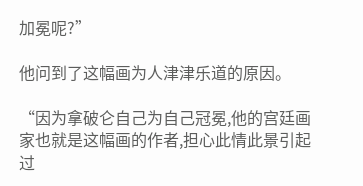加冕呢?”

他问到了这幅画为人津津乐道的原因。

“因为拿破仑自己为自己冠冕,他的宫廷画家也就是这幅画的作者,担心此情此景引起过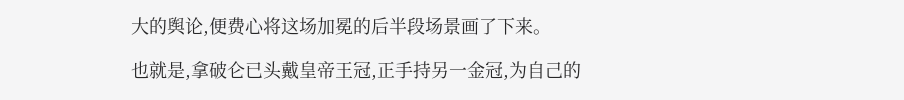大的舆论,便费心将这场加冕的后半段场景画了下来。

也就是,拿破仑已头戴皇帝王冠,正手持另一金冠,为自己的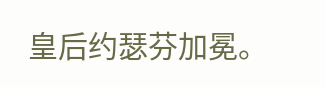皇后约瑟芬加冕。